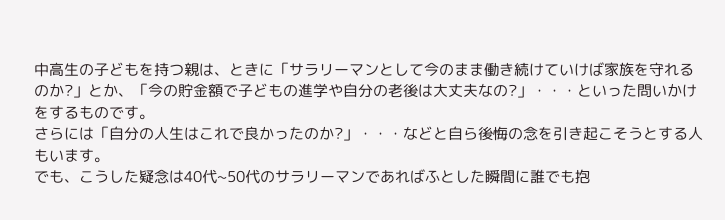中高生の子どもを持つ親は、ときに「サラリーマンとして今のまま働き続けていけば家族を守れるのか?」とか、「今の貯金額で子どもの進学や自分の老後は大丈夫なの?」・・・といった問いかけをするものです。
さらには「自分の人生はこれで良かったのか?」・・・などと自ら後悔の念を引き起こそうとする人もいます。
でも、こうした疑念は40代~50代のサラリーマンであればふとした瞬間に誰でも抱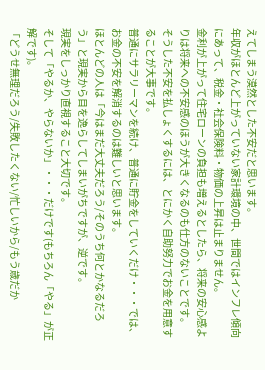えてしまう漠然とした不安だと思います。
年収がほとんど上がっていない家計環境の中、世間ではインフレ傾向にあって、税金・社会保険料・物価の上昇は止まりません。
金利が上がって住宅ローンの負担も増えるとしたら、将来の安心感よりは将来への不安感のほうが大きくなるのも仕方のないことです。
そうした不安を払しょくするには、とにかく自助努力でお金を用意することが大事です。
普通にサラリーマンを続け、普通に貯金をしていくだけ・・・では、お金の不安を解消するのは難しいと思います。
ほとんどの人は「今はまだ大丈夫だろう/そのうち何とかなるだろう」と現実から目を逸らしてしまいがちですが、逆です。
現実をしっかり直視すること大切です。
そして「やるか、やらないか」・・・だけです(もちろん「やる」が正解です)。
「どうせ無理だろう/失敗したくない/忙しいから/もう歳だか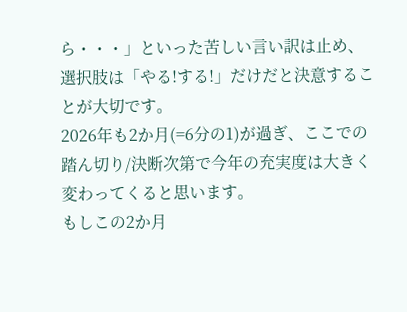ら・・・」といった苦しい言い訳は止め、選択肢は「やる!する!」だけだと決意することが大切です。
2026年も2か月(=6分の1)が過ぎ、ここでの踏ん切り/決断次第で今年の充実度は大きく変わってくると思います。
もしこの2か月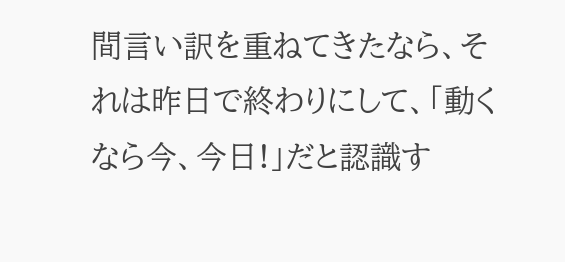間言い訳を重ねてきたなら、それは昨日で終わりにして、「動くなら今、今日!」だと認識す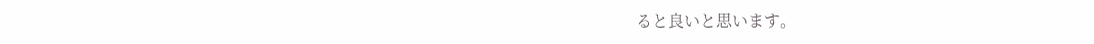ると良いと思います。